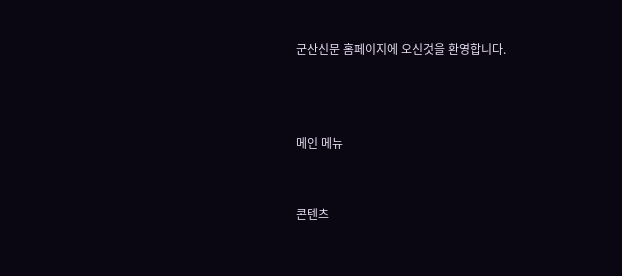군산신문 홈페이지에 오신것을 환영합니다.



메인 메뉴


콘텐츠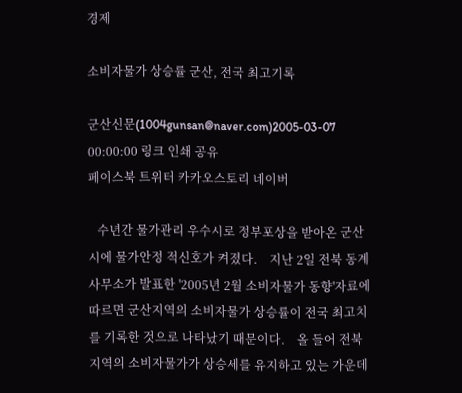경제

소비자물가 상승률 군산, 전국 최고기록

군산신문(1004gunsan@naver.com)2005-03-07 00:00:00 링크 인쇄 공유
페이스북 트위터 카카오스토리 네이버

   수년간 물가관리 우수시로 정부포상을 받아온 군산시에 물가안정 적신호가 켜졌다.    지난 2일 전북 동계사무소가 발표한 '2005년 2월 소비자물가 동향'자료에 따르면 군산지역의 소비자물가 상승률이 전국 최고치를 기록한 것으로 나타났기 때문이다.    올 들어 전북지역의 소비자물가가 상승세를 유지하고 있는 가운데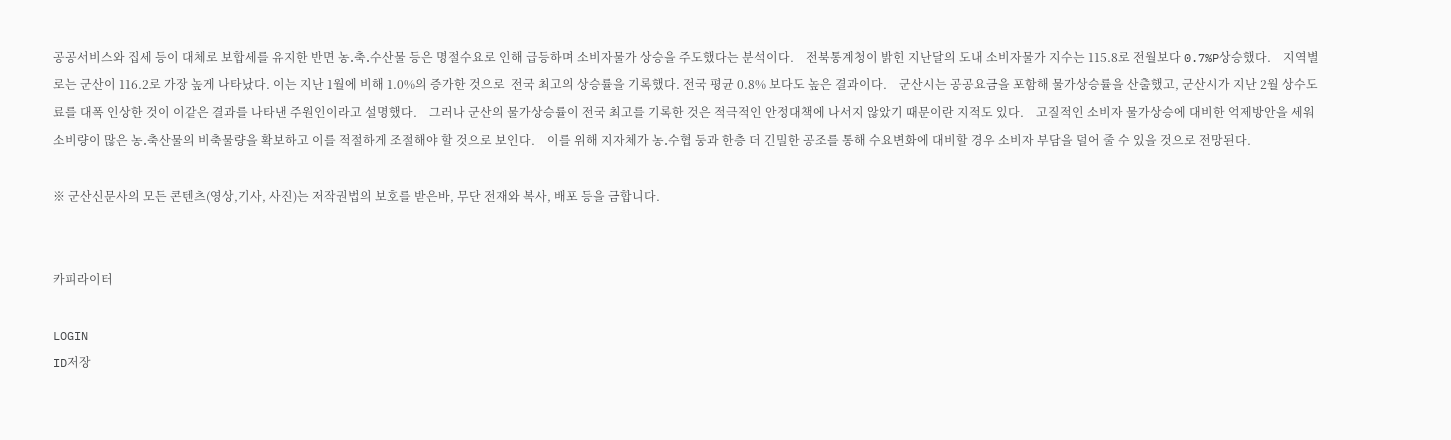공공서비스와 집세 등이 대체로 보합세를 유지한 반면 농․축․수산물 등은 명절수요로 인해 급등하며 소비자물가 상승을 주도했다는 분석이다.    전북통계청이 밝힌 지난달의 도내 소비자물가 지수는 115.8로 전월보다 0.7%P상승했다.    지역별로는 군산이 116.2로 가장 높게 나타났다. 이는 지난 1월에 비해 1.0%의 증가한 것으로  전국 최고의 상승률을 기록했다. 전국 평균 0.8% 보다도 높은 결과이다.    군산시는 공공요금을 포함해 물가상승률을 산출했고, 군산시가 지난 2월 상수도료를 대폭 인상한 것이 이같은 결과를 나타낸 주원인이라고 설명했다.    그러나 군산의 물가상승률이 전국 최고를 기록한 것은 적극적인 안정대책에 나서지 않았기 때문이란 지적도 있다.    고질적인 소비자 물가상승에 대비한 억제방안을 세워 소비량이 많은 농․축산물의 비축물량을 확보하고 이를 적절하게 조절해야 할 것으로 보인다.    이를 위해 지자체가 농․수협 둥과 한층 더 긴밀한 공조를 통해 수요변화에 대비할 경우 소비자 부담을 덜어 줄 수 있을 것으로 전망된다.

※ 군산신문사의 모든 콘텐츠(영상,기사, 사진)는 저작권법의 보호를 받은바, 무단 전재와 복사, 배포 등을 금합니다.


카피라이터

LOGIN
ID저장